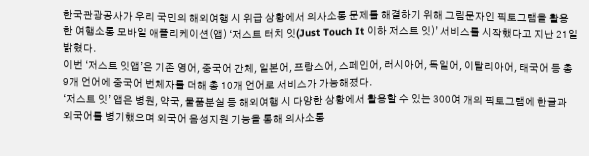한국관광공사가 우리 국민의 해외여행 시 위급 상황에서 의사소통 문제를 해결하기 위해 그림문자인 픽토그램을 활용한 여행소통 모바일 애플리케이션(앱) ‘저스트 터치 잇(Just Touch It 이하 저스트 잇)’ 서비스를 시작했다고 지난 21일 밝혔다.
이번 ‘저스트 잇앱’은 기존 영어, 중국어 간체, 일본어, 프랑스어, 스페인어, 러시아어, 독일어, 이탈리아어, 태국어 등 총 9개 언어에 중국어 번체자를 더해 총 10개 언어로 서비스가 가능해졌다.
‘저스트 잇’ 앱은 병원, 약국, 물품분실 등 해외여행 시 다양한 상황에서 활용할 수 있는 300여 개의 픽토그램에 한글과 외국어를 병기했으며 외국어 음성지원 기능을 통해 의사소통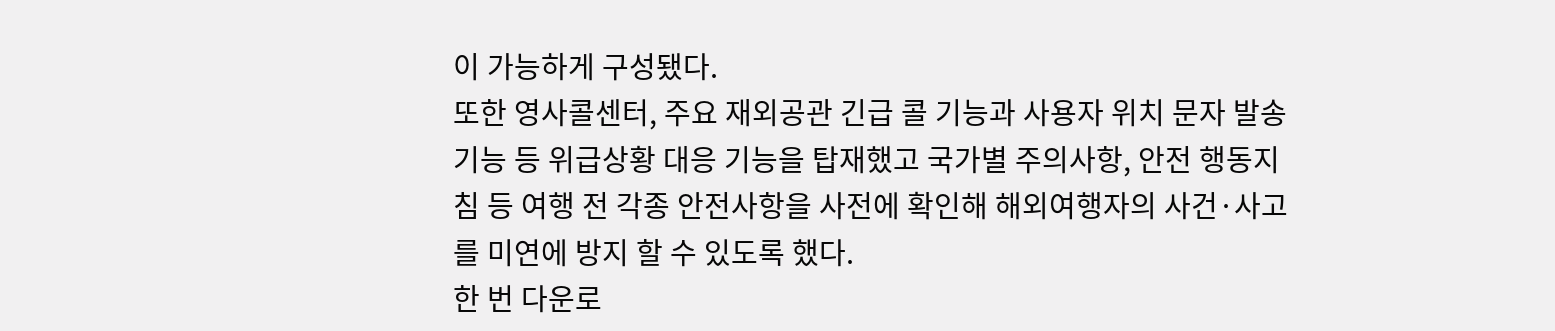이 가능하게 구성됐다.
또한 영사콜센터, 주요 재외공관 긴급 콜 기능과 사용자 위치 문자 발송기능 등 위급상황 대응 기능을 탑재했고 국가별 주의사항, 안전 행동지침 등 여행 전 각종 안전사항을 사전에 확인해 해외여행자의 사건·사고를 미연에 방지 할 수 있도록 했다.
한 번 다운로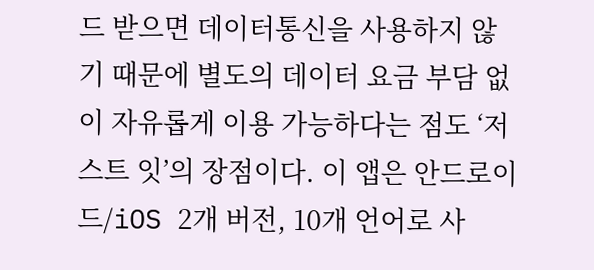드 받으면 데이터통신을 사용하지 않기 때문에 별도의 데이터 요금 부담 없이 자유롭게 이용 가능하다는 점도 ‘저스트 잇’의 장점이다. 이 앱은 안드로이드/iOS 2개 버전, 10개 언어로 사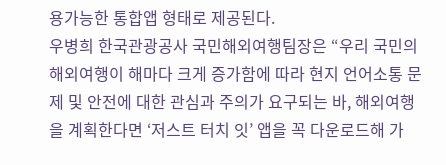용가능한 통합앱 형태로 제공된다.
우병희 한국관광공사 국민해외여행팀장은 “우리 국민의 해외여행이 해마다 크게 증가함에 따라 현지 언어소통 문제 및 안전에 대한 관심과 주의가 요구되는 바, 해외여행을 계획한다면 ‘저스트 터치 잇’ 앱을 꼭 다운로드해 가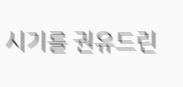시기를 권유드린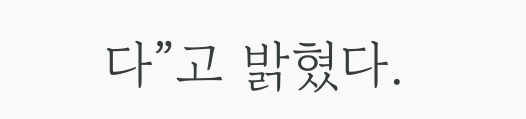다”고 밝혔다.